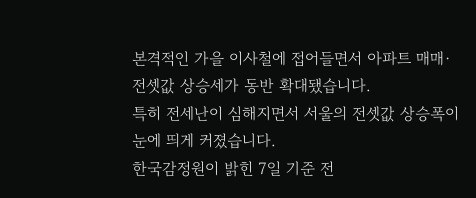본격적인 가을 이사철에 접어들면서 아파트 매매·전셋값 상승세가 동반 확대됐습니다.
특히 전세난이 심해지면서 서울의 전셋값 상승폭이 눈에 띄게 커졌습니다.
한국감정원이 밝힌 7일 기준 전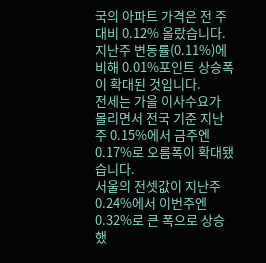국의 아파트 가격은 전 주 대비 0.12% 올랐습니다.
지난주 변동률(0.11%)에 비해 0.01%포인트 상승폭이 확대된 것입니다.
전세는 가을 이사수요가 몰리면서 전국 기준 지난주 0.15%에서 금주엔 0.17%로 오름폭이 확대됐습니다.
서울의 전셋값이 지난주 0.24%에서 이번주엔 0.32%로 큰 폭으로 상승했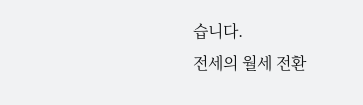습니다.
전세의 월세 전환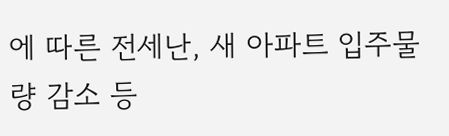에 따른 전세난, 새 아파트 입주물량 감소 등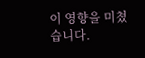이 영향을 미쳤습니다.